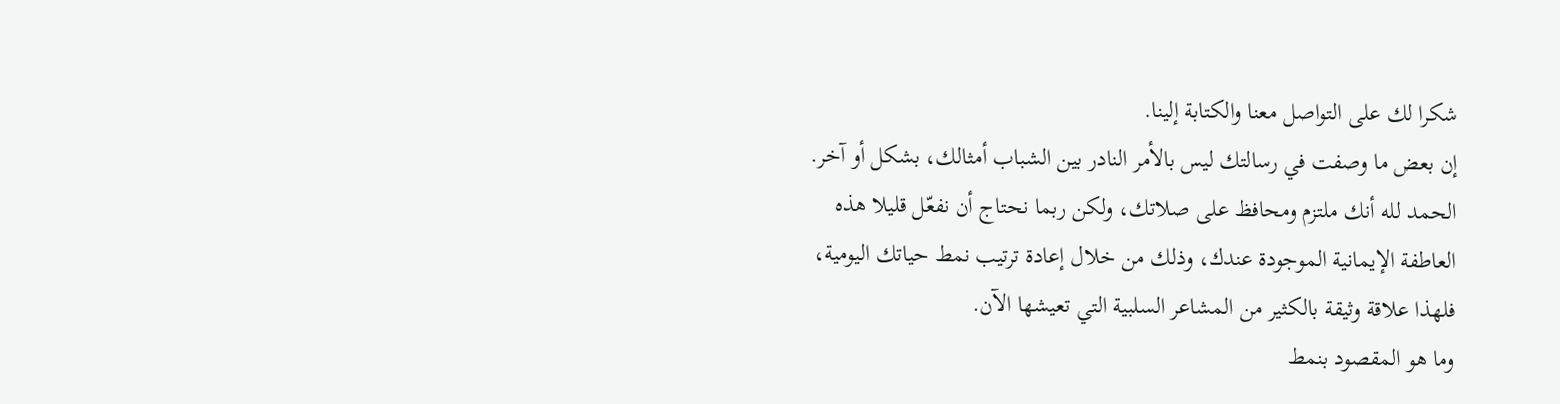شكرا لك على التواصل معنا والكتابة إلينا.
إن بعض ما وصفت في رسالتك ليس بالأمر النادر بين الشباب أمثالك، بشكل أو آخر.
الحمد لله أنك ملتزم ومحافظ على صلاتك، ولكن ربما نحتاج أن نفعّل قليلا هذه العاطفة الإيمانية الموجودة عندك، وذلك من خلال إعادة ترتيب نمط حياتك اليومية، فلهذا علاقة وثيقة بالكثير من المشاعر السلبية التي تعيشها الآن.
وما هو المقصود بنمط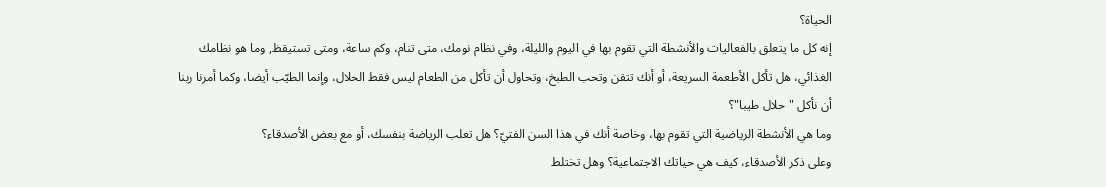الحياة؟
إنه كل ما يتعلق بالفعاليات والأنشطة التي تقوم بها في اليوم والليلة، وفي نظام نومك، متى تنام، وكم ساعة، ومتى تستيقظ, وما هو نظامك الغذائي، هل تأكل الأطعمة السريعة، أو أنك تتقن وتحب الطبخ، وتحاول أن تأكل من الطعام ليس فقط الحلال، وإنما الطيّب أيضا، وكما أمرنا ربنا أن نأكل "حلال طيبا"؟
وما هي الأنشطة الرياضية التي تقوم بها، وخاصة أنك في هذا السن الفتيّ؟ هل تعلب الرياضة بنفسك، أو مع بعض الأصدقاء؟
وعلى ذكر الأصدقاء، كيف هي حياتك الاجتماعية؟ وهل تختلط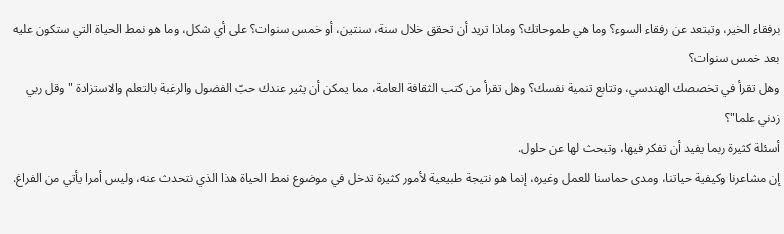برفقاء الخير، وتبتعد عن رفقاء السوء؟ وما هي طموحاتك؟ وماذا تريد أن تحقق خلال سنة، سنتين، أو خمس سنوات؟ على أي شكل، وما هو نمط الحياة التي ستكون عليه بعد خمس سنوات؟
وهل تقرأ في تخصصك الهندسي، وتتابع تنمية نفسك؟ وهل تقرأ من كتب الثقافة العامة، مما يمكن أن يثير عندك حبّ الفضول والرغبة بالتعلم والاستزادة "وقل ربي زدني علما"؟
أسئلة كثيرة ربما يفيد أن تفكر فيها، وتبحث لها عن حلول.
إن مشاعرنا وكيفية حياتنا، ومدى حماسنا للعمل وغيره، إنما هو نتيجة طبيعية لأمور كثيرة تدخل في موضوع نمط الحياة هذا الذي نتحدث عنه، وليس أمرا يأتي من الفراغ.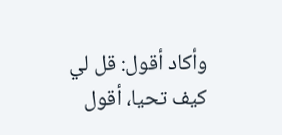وأكاد أقول: قل لي كيف تحيا، أقول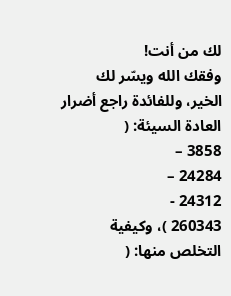لك من أنت!
وفقك الله ويسّر لك الخير، وللفائدة راجع أضرار العادة السيئة: (
3858 –
24284 –
24312 -
260343 )، وكيفية التخلص منها: (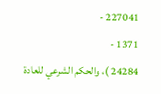227041 -
1371 -
24284 )، والحكم الشرعي للعادة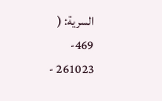السرية: (
469-
261023 -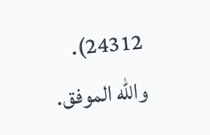24312).
والله الموفق.